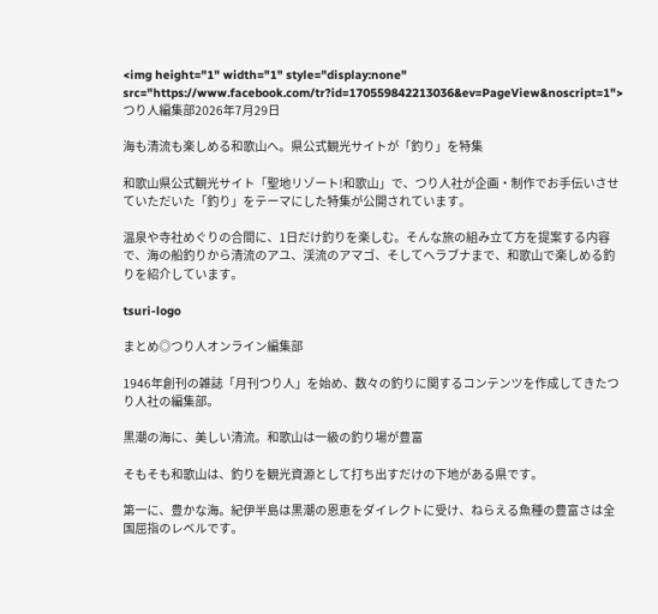<img height="1" width="1" style="display:none" src="https://www.facebook.com/tr?id=170559842213036&ev=PageView&noscript=1">
つり人編集部2026年7月29日

海も清流も楽しめる和歌山へ。県公式観光サイトが「釣り」を特集

和歌山県公式観光サイト「聖地リゾート!和歌山」で、つり人社が企画・制作でお手伝いさせていただいた「釣り」をテーマにした特集が公開されています。

温泉や寺社めぐりの合間に、1日だけ釣りを楽しむ。そんな旅の組み立て方を提案する内容で、海の船釣りから清流のアユ、渓流のアマゴ、そしてヘラブナまで、和歌山で楽しめる釣りを紹介しています。

tsuri-logo

まとめ◎つり人オンライン編集部

1946年創刊の雑誌「月刊つり人」を始め、数々の釣りに関するコンテンツを作成してきたつり人社の編集部。

黒潮の海に、美しい清流。和歌山は一級の釣り場が豊富

そもそも和歌山は、釣りを観光資源として打ち出すだけの下地がある県です。

第一に、豊かな海。紀伊半島は黒潮の恩恵をダイレクトに受け、ねらえる魚種の豊富さは全国屈指のレベルです。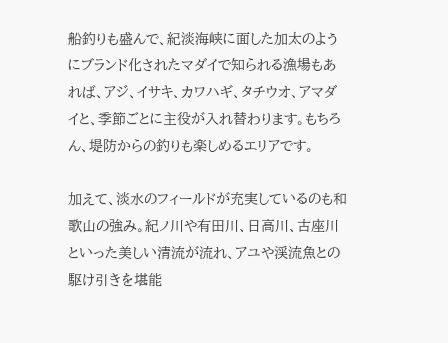船釣りも盛んで、紀淡海峡に面した加太のようにブランド化されたマダイで知られる漁場もあれば、アジ、イサキ、カワハギ、タチウオ、アマダイと、季節ごとに主役が入れ替わります。もちろん、堤防からの釣りも楽しめるエリアです。

加えて、淡水のフィールドが充実しているのも和歌山の強み。紀ノ川や有田川、日高川、古座川といった美しい清流が流れ、アユや渓流魚との駆け引きを堪能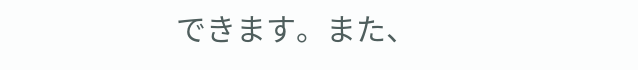できます。また、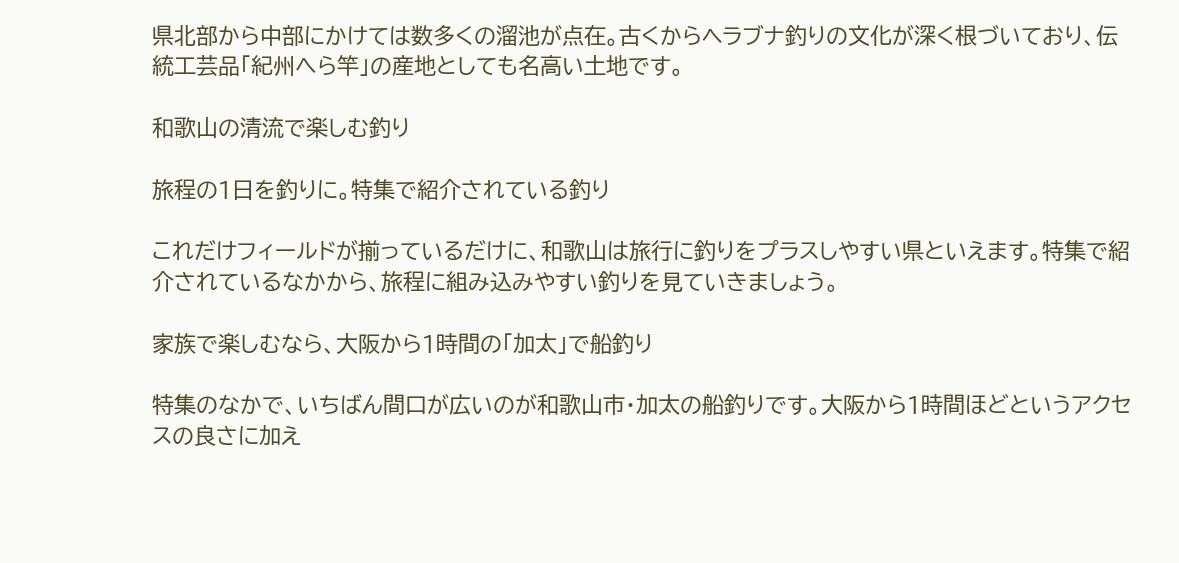県北部から中部にかけては数多くの溜池が点在。古くからヘラブナ釣りの文化が深く根づいており、伝統工芸品「紀州へら竿」の産地としても名高い土地です。

和歌山の清流で楽しむ釣り

旅程の1日を釣りに。特集で紹介されている釣り

これだけフィールドが揃っているだけに、和歌山は旅行に釣りをプラスしやすい県といえます。特集で紹介されているなかから、旅程に組み込みやすい釣りを見ていきましょう。

家族で楽しむなら、大阪から1時間の「加太」で船釣り

特集のなかで、いちばん間口が広いのが和歌山市・加太の船釣りです。大阪から1時間ほどというアクセスの良さに加え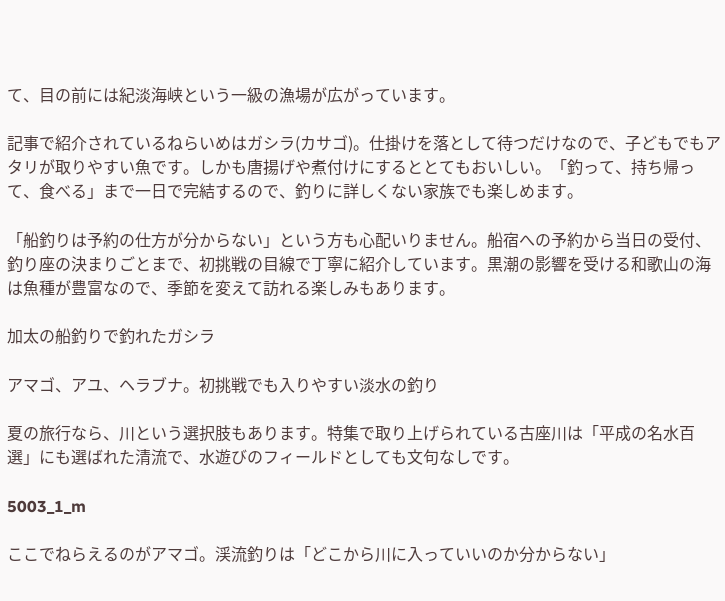て、目の前には紀淡海峡という一級の漁場が広がっています。

記事で紹介されているねらいめはガシラ(カサゴ)。仕掛けを落として待つだけなので、子どもでもアタリが取りやすい魚です。しかも唐揚げや煮付けにするととてもおいしい。「釣って、持ち帰って、食べる」まで一日で完結するので、釣りに詳しくない家族でも楽しめます。

「船釣りは予約の仕方が分からない」という方も心配いりません。船宿への予約から当日の受付、釣り座の決まりごとまで、初挑戦の目線で丁寧に紹介しています。黒潮の影響を受ける和歌山の海は魚種が豊富なので、季節を変えて訪れる楽しみもあります。

加太の船釣りで釣れたガシラ

アマゴ、アユ、ヘラブナ。初挑戦でも入りやすい淡水の釣り

夏の旅行なら、川という選択肢もあります。特集で取り上げられている古座川は「平成の名水百選」にも選ばれた清流で、水遊びのフィールドとしても文句なしです。

5003_1_m

ここでねらえるのがアマゴ。渓流釣りは「どこから川に入っていいのか分からない」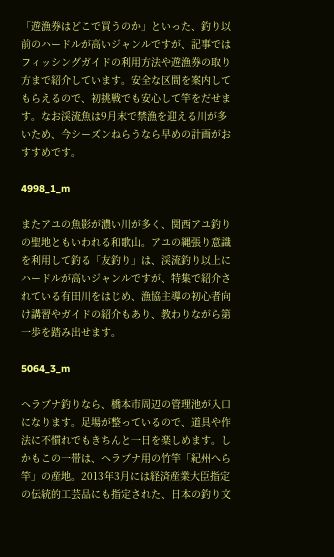「遊漁券はどこで買うのか」といった、釣り以前のハードルが高いジャンルですが、記事ではフィッシングガイドの利用方法や遊漁券の取り方まで紹介しています。安全な区間を案内してもらえるので、初挑戦でも安心して竿をだせます。なお渓流魚は9月末で禁漁を迎える川が多いため、今シーズンねらうなら早めの計画がおすすめです。

4998_1_m

またアユの魚影が濃い川が多く、関西アユ釣りの聖地ともいわれる和歌山。アユの縄張り意識を利用して釣る「友釣り」は、渓流釣り以上にハードルが高いジャンルですが、特集で紹介されている有田川をはじめ、漁協主導の初心者向け講習やガイドの紹介もあり、教わりながら第一歩を踏み出せます。

5064_3_m

ヘラブナ釣りなら、橋本市周辺の管理池が入口になります。足場が整っているので、道具や作法に不慣れでもきちんと一日を楽しめます。しかもこの一帯は、ヘラブナ用の竹竿「紀州へら竿」の産地。2013年3月には経済産業大臣指定の伝統的工芸品にも指定された、日本の釣り文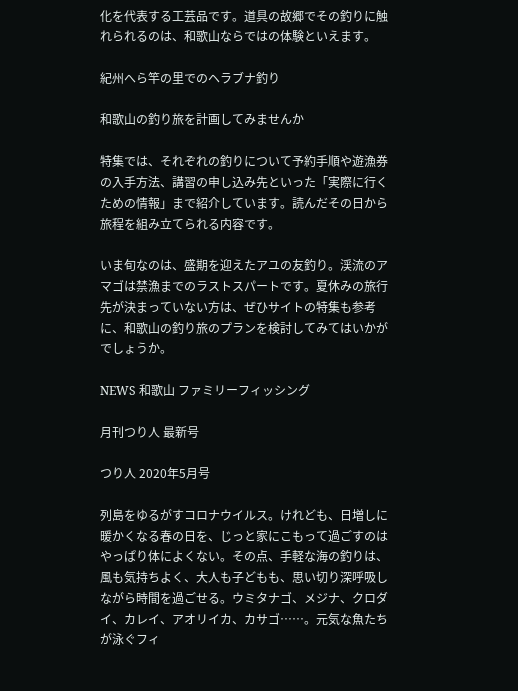化を代表する工芸品です。道具の故郷でその釣りに触れられるのは、和歌山ならではの体験といえます。

紀州へら竿の里でのヘラブナ釣り

和歌山の釣り旅を計画してみませんか

特集では、それぞれの釣りについて予約手順や遊漁券の入手方法、講習の申し込み先といった「実際に行くための情報」まで紹介しています。読んだその日から旅程を組み立てられる内容です。

いま旬なのは、盛期を迎えたアユの友釣り。渓流のアマゴは禁漁までのラストスパートです。夏休みの旅行先が決まっていない方は、ぜひサイトの特集も参考に、和歌山の釣り旅のプランを検討してみてはいかがでしょうか。

NEWS 和歌山 ファミリーフィッシング

月刊つり人 最新号

つり人 2020年5月号

列島をゆるがすコロナウイルス。けれども、日増しに暖かくなる春の日を、じっと家にこもって過ごすのはやっぱり体によくない。その点、手軽な海の釣りは、風も気持ちよく、大人も子どもも、思い切り深呼吸しながら時間を過ごせる。ウミタナゴ、メジナ、クロダイ、カレイ、アオリイカ、カサゴ……。元気な魚たちが泳ぐフィ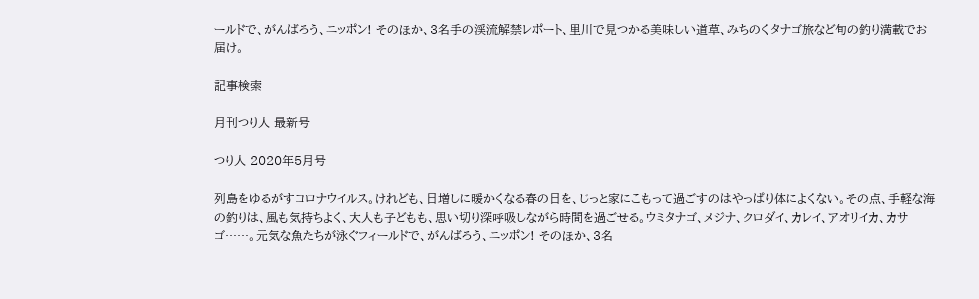ールドで、がんばろう、ニッポン! そのほか、3名手の渓流解禁レポート、里川で見つかる美味しい道草、みちのくタナゴ旅など旬の釣り満載でお届け。

記事検索

月刊つり人 最新号

つり人 2020年5月号

列島をゆるがすコロナウイルス。けれども、日増しに暖かくなる春の日を、じっと家にこもって過ごすのはやっぱり体によくない。その点、手軽な海の釣りは、風も気持ちよく、大人も子どもも、思い切り深呼吸しながら時間を過ごせる。ウミタナゴ、メジナ、クロダイ、カレイ、アオリイカ、カサゴ……。元気な魚たちが泳ぐフィールドで、がんばろう、ニッポン! そのほか、3名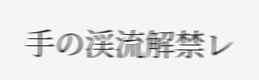手の渓流解禁レ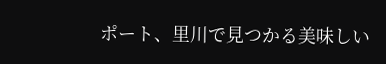ポート、里川で見つかる美味しい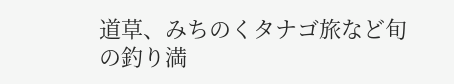道草、みちのくタナゴ旅など旬の釣り満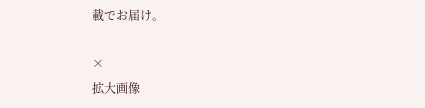載でお届け。

×
拡大画像